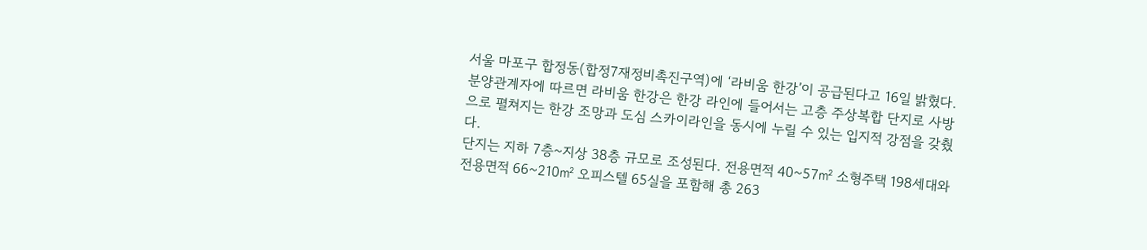서울 마포구 합정동(합정7재정비촉진구역)에 ‘라비움 한강’이 공급된다고 16일 밝혔다.
분양관계자에 따르면 라비움 한강은 한강 라인에 들어서는 고층 주상복합 단지로 사방으로 펼쳐지는 한강 조망과 도심 스카이라인을 동시에 누릴 수 있는 입지적 강점을 갖췄다.
단지는 지하 7층~지상 38층 규모로 조성된다. 전용면적 40~57㎡ 소형주택 198세대와 전용면적 66~210㎡ 오피스텔 65실을 포함해 총 263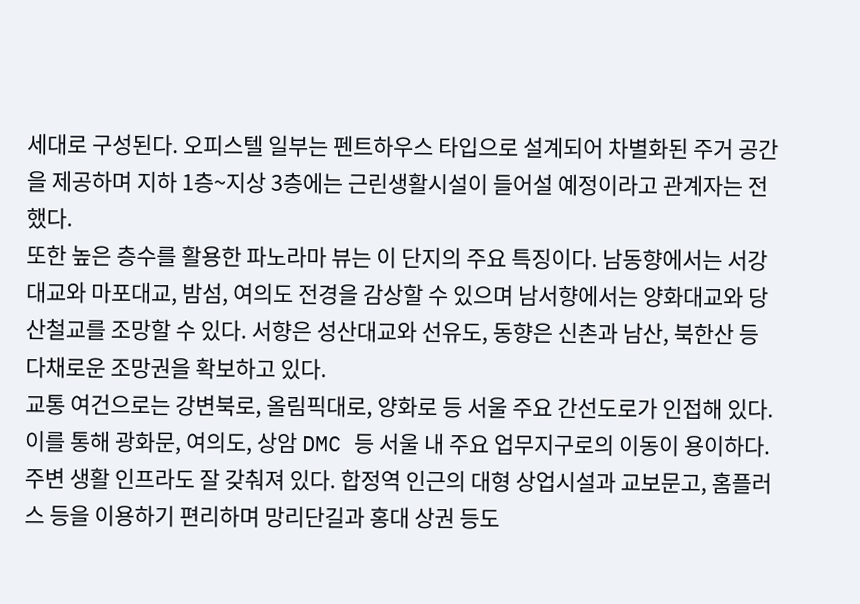세대로 구성된다. 오피스텔 일부는 펜트하우스 타입으로 설계되어 차별화된 주거 공간을 제공하며 지하 1층~지상 3층에는 근린생활시설이 들어설 예정이라고 관계자는 전했다.
또한 높은 층수를 활용한 파노라마 뷰는 이 단지의 주요 특징이다. 남동향에서는 서강대교와 마포대교, 밤섬, 여의도 전경을 감상할 수 있으며 남서향에서는 양화대교와 당산철교를 조망할 수 있다. 서향은 성산대교와 선유도, 동향은 신촌과 남산, 북한산 등 다채로운 조망권을 확보하고 있다.
교통 여건으로는 강변북로, 올림픽대로, 양화로 등 서울 주요 간선도로가 인접해 있다. 이를 통해 광화문, 여의도, 상암 DMC 등 서울 내 주요 업무지구로의 이동이 용이하다.
주변 생활 인프라도 잘 갖춰져 있다. 합정역 인근의 대형 상업시설과 교보문고, 홈플러스 등을 이용하기 편리하며 망리단길과 홍대 상권 등도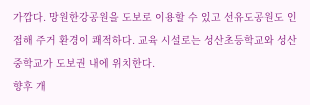가깝다. 망원한강공원을 도보로 이용할 수 있고 선유도공원도 인접해 주거 환경이 쾌적하다. 교육 시설로는 성산초등학교와 성산중학교가 도보권 내에 위치한다.
향후 개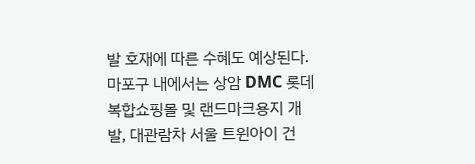발 호재에 따른 수혜도 예상된다. 마포구 내에서는 상암 DMC 롯데복합쇼핑몰 및 랜드마크용지 개발, 대관람차 서울 트윈아이 건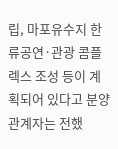립, 마포유수지 한류공연·관광 콤플렉스 조성 등이 계획되어 있다고 분양 관계자는 전했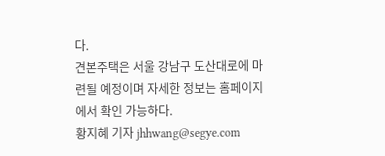다.
견본주택은 서울 강남구 도산대로에 마련될 예정이며 자세한 정보는 홈페이지에서 확인 가능하다.
황지혜 기자 jhhwang@segye.com